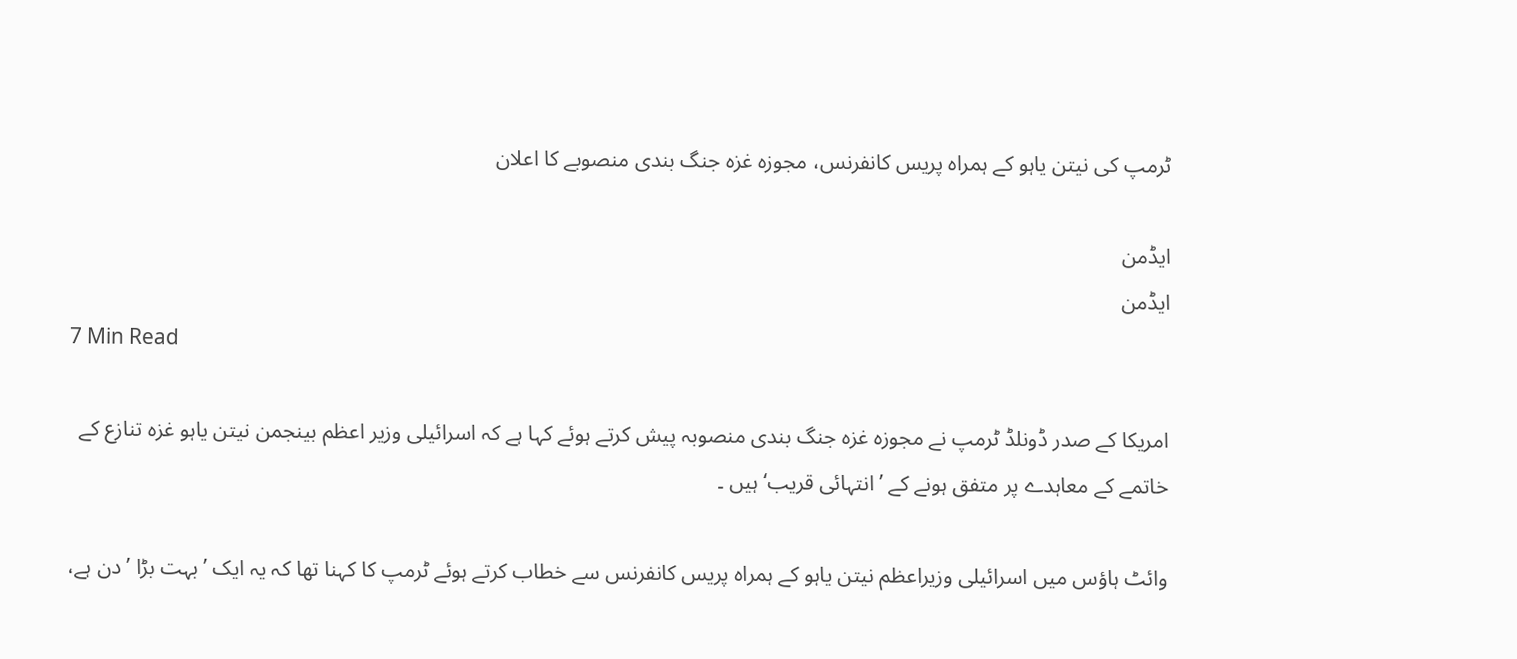ٹرمپ کی نیتن یاہو کے ہمراہ پریس کانفرنس، مجوزہ غزہ جنگ بندی منصوبے کا اعلان

ایڈمن
ایڈمن
7 Min Read

امریکا کے صدر ڈونلڈ ٹرمپ نے مجوزہ غزہ جنگ بندی منصوبہ پیش کرتے ہوئے کہا ہے کہ اسرائیلی وزیر اعظم بینجمن نیتن یاہو غزہ تنازع کے خاتمے کے معاہدے پر متفق ہونے کے ’انتہائی قریب‘ ہیں ۔

وائٹ ہاؤس میں اسرائیلی وزیراعظم نیتن یاہو کے ہمراہ پریس کانفرنس سے خطاب کرتے ہوئے ٹرمپ کا کہنا تھا کہ یہ ایک ’ بہت بڑا ’ دن ہے،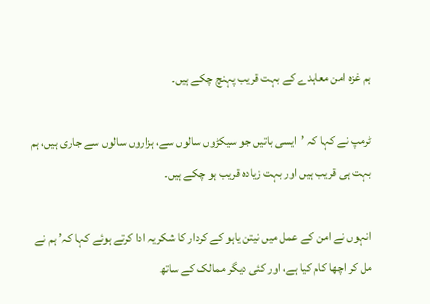ہم غزہ امن معاہدے کے بہت قریب پہنچ چکے ہیں۔

ٹرمپ نے کہا کہ ’ایسی باتیں جو سیکڑوں سالوں سے، ہزاروں سالوں سے جاری ہیں، ہم بہت ہی قریب ہیں اور بہت زیادہ قریب ہو چکے ہیں۔

انہوں نے امن کے عمل میں نیتن یاہو کے کردار کا شکریہ ادا کرتے ہوئے کہا کہ’ ہم نے مل کر اچھا کام کیا ہے، اور کئی دیگر ممالک کے ساتھ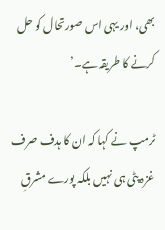بھی، اور یہی اس صورتحال کو حل کرنے کا طریقہ ہے۔’

ٹرمپ نے کہا کہ ان کا ہدف صرف غزہ پٹی ہی نہیں بلکہ پورے مشرقِ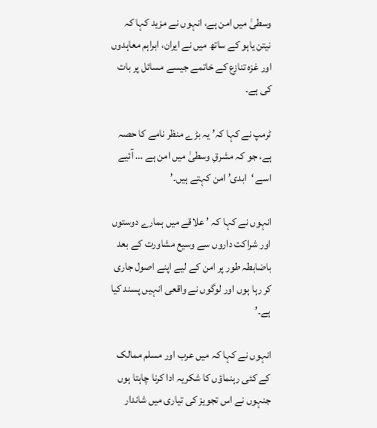وسطیٰ میں امن ہے، انہوں نے مزید کہا کہ نیتن یاہو کے ساتھ میں نے ایران، ابراہم معاہدوں اور غزہ تنازع کے خاتمے جیسے مسائل پر بات کی ہے۔

ٹرمپ نے کہا کہ’ یہ بڑے منظر نامے کا حصہ ہے، جو کہ مشرقِ وسطیٰ میں امن ہے … آئیے اسے ‘ابدی’ امن کہتے ہیں۔’

انہوں نے کہا کہ ’ علاقے میں ہمارے دوستوں اور شراکت داروں سے وسیع مشاورت کے بعد باضابطہ طور پر امن کے لیے اپنے اصول جاری کر رہا ہوں اور لوگوں نے واقعی انہیں پسند کیا ہے۔’

انہوں نے کہا کہ میں عرب اور مسلم ممالک کے کئی رہنماؤں کا شکریہ ادا کرنا چاہتا ہوں جنہوں نے اس تجویز کی تیاری میں شاندار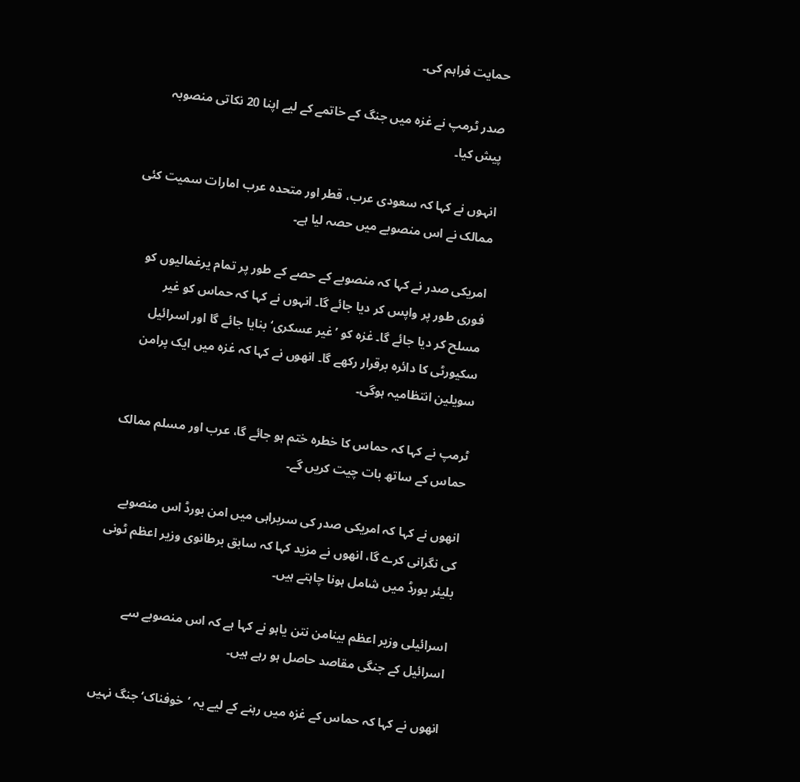حمایت فراہم کی۔

صدر ٹرمپ نے غزہ میں جنگ کے خاتمے کے لیے اپنا 20 نکاتی منصوبہ پیش کیا۔

انہوں نے کہا کہ سعودی عرب، قطر اور متحدہ عرب امارات سمیت کئی ممالک نے اس منصوبے میں حصہ لیا ہے۔

امریکی صدر نے کہا کہ منصوبے کے حصے کے طور پر تمام یرغمالیوں کو فوری طور پر واپس کر دیا جائے گا۔ انہوں نے کہا کہ حماس کو غیر مسلح کر دیا جائے گا۔ غزہ کو ’غیر عسکری‘ بنایا جائے گا اور اسرائیل سکیورٹی کا دائرہ برقرار رکھے گا۔ انھوں نے کہا کہ غزہ میں ایک پرامن سویلین انتظامیہ ہوگی۔

ٹرمپ نے کہا کہ حماس کا خطرہ ختم ہو جائے گا، عرب اور مسلم ممالک حماس کے ساتھ بات چیت کریں گے۔

انھوں نے کہا کہ امریکی صدر کی سربراہی میں امن بورڈ اس منصوبے کی نگرانی کرے گا، انھوں نے مزید کہا کہ سابق برطانوی وزیر اعظم ٹونی بلیئر بورڈ میں شامل ہونا چاہتے ہیں۔

اسرائیلی وزیر اعظم بینامن نتن یاہو نے کہا ہے کہ اس منصوبے سے اسرائیل کے جنگی مقاصد حاصل ہو رہے ہیں۔

انھوں نے کہا کہ حماس کے غزہ میں رہنے کے لیے یہ ’خوفناک‘ جنگ نہیں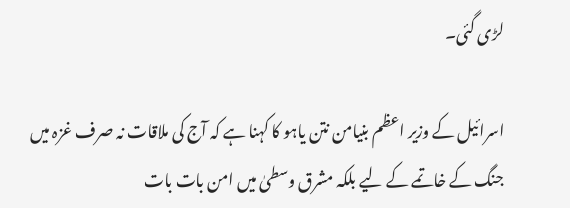لڑی گئی۔

اسرائیل کے وزیر اعظم بنیامن نتن یاہو کا کہنا ہے کہ آج کی ملاقات نہ صرف غزہ میں جنگ کے خاتمے کے لیے بلکہ مشرق وسطیٰ میں امن بات بات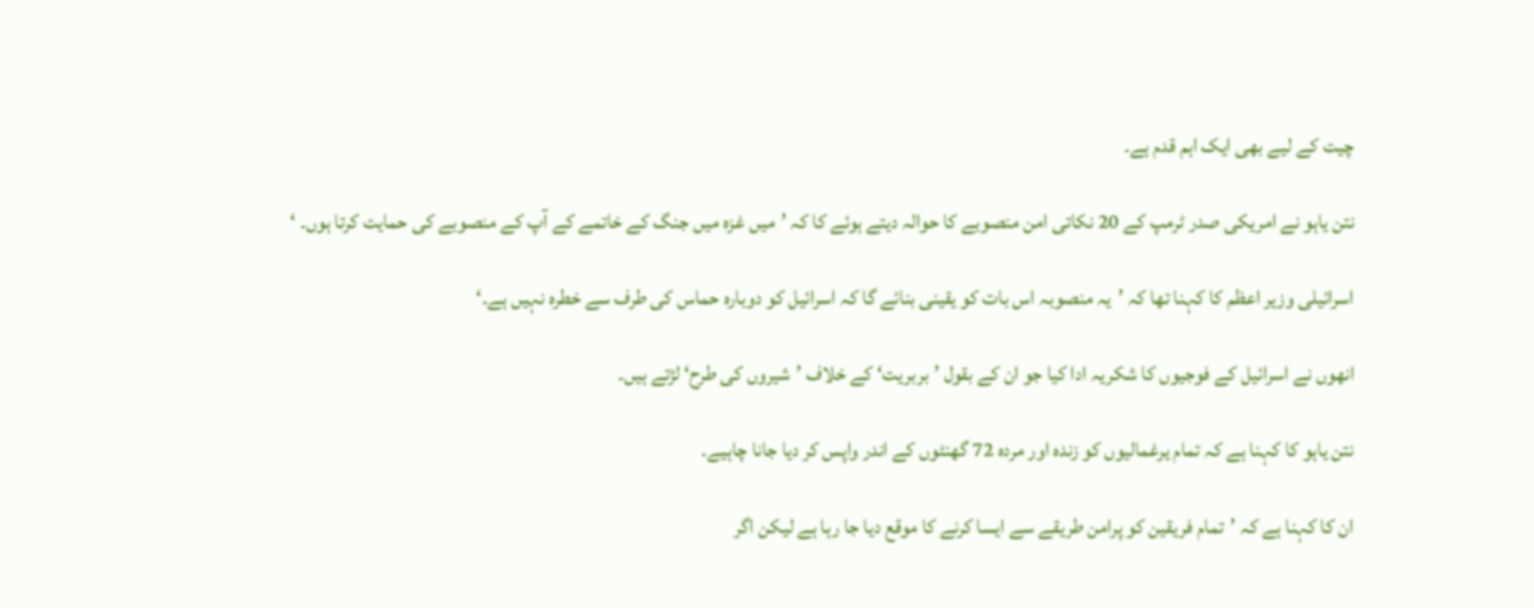چیت کے لیے بھی ایک اہم قدم ہے۔

نتن یاہو نے امریکی صدر ٹرمپ کے 20 نکاتی امن منصوبے کا حوالہ دیتے ہوئے کا کہ ’میں غزہ میں جنگ کے خاتمے کے آپ کے منصوبے کی حمایت کرتا ہوں۔ ‘

اسرائیلی وزیر اعظم کا کہنا تھا کہ ’یہ منصوبہ اس بات کو یقینی بنائے گا کہ اسرائیل کو دوبارہ حماس کی طرف سے خطرہ نہیں ہے۔‘

انھوں نے اسرائیل کے فوجیوں کا شکریہ ادا کیا جو ان کے بقول ’بربریت‘ کے خلاف ’شیروں کی طرح‘ لڑتے ہیں۔

نتن یاہو کا کہنا ہے کہ تمام یرغمالیوں کو زندہ اور مردہ 72 گھنٹوں کے اندر واپس کر دیا جانا چاہیے۔

ان کا کہنا ہے کہ ’تمام فریقین کو پرامن طریقے سے ایسا کرنے کا موقع دیا جا رہا ہے لیکن اگر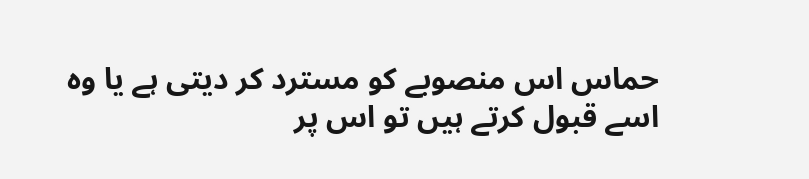حماس اس منصوبے کو مسترد کر دیتی ہے یا وہ اسے قبول کرتے ہیں تو اس پر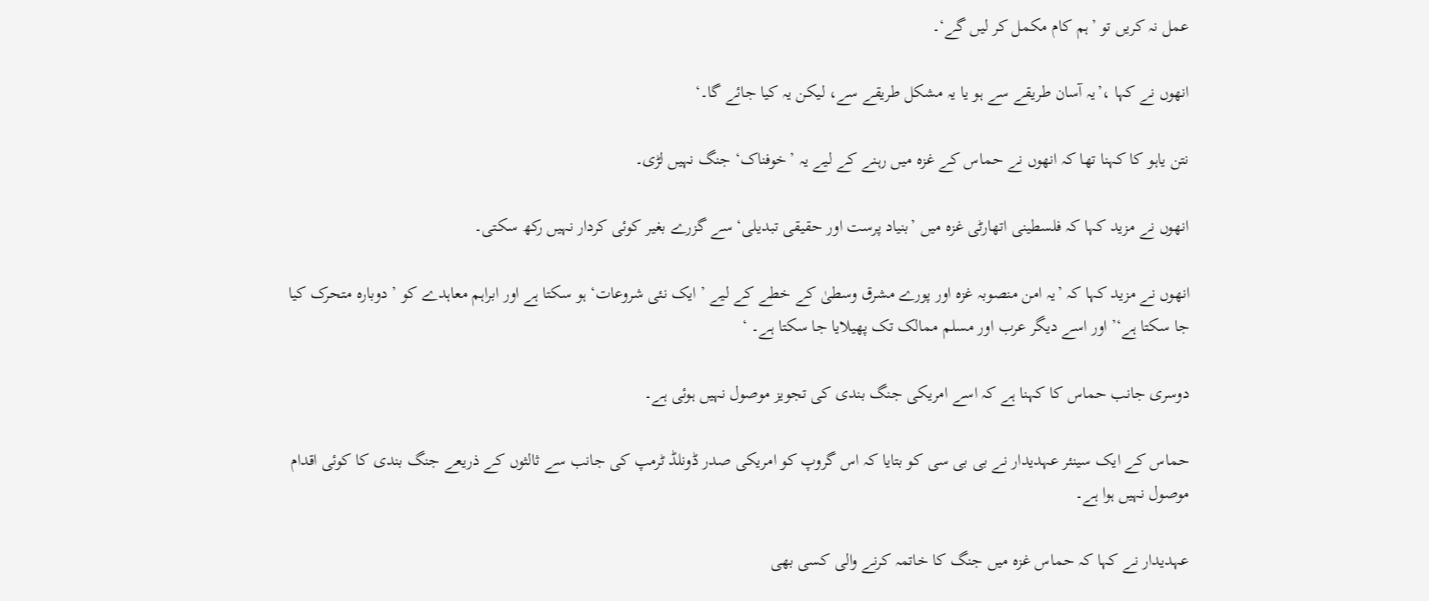عمل نہ کریں تو ’ہم کام مکمل کر لیں گے‘۔

انھوں نے کہا ،’یہ آسان طریقے سے ہو یا یہ مشکل طریقے سے، لیکن یہ کیا جائے گا۔‘

نتن یاہو کا کہنا تھا کہ انھوں نے حماس کے غزہ میں رہنے کے لیے یہ ’خوفناک‘ جنگ نہیں لڑی۔

انھوں نے مزید کہا کہ فلسطینی اتھارٹی غزہ میں ’بنیاد پرست اور حقیقی تبدیلی‘ سے گزرے بغیر کوئی کردار نہیں رکھ سکتی۔

انھوں نے مزید کہا کہ ’یہ امن منصوبہ غزہ اور پورے مشرق وسطیٰ کے خطے کے لیے ’ایک نئی شروعات‘ ہو سکتا ہے اور ابراہم معاہدے کو ’دوبارہ متحرک کیا جا سکتا ہے‘’ اور اسے دیگر عرب اور مسلم ممالک تک پھیلایا جا سکتا ہے۔ ‘

دوسری جانب حماس کا کہنا ہے کہ اسے امریکی جنگ بندی کی تجویز موصول نہیں ہوئی ہے۔

حماس کے ایک سینئر عہدیدار نے بی بی سی کو بتایا کہ اس گروپ کو امریکی صدر ڈونلڈ ٹرمپ کی جانب سے ثالثوں کے ذریعے جنگ بندی کا کوئی اقدام موصول نہیں ہوا ہے۔

عہدیدار نے کہا کہ حماس غزہ میں جنگ کا خاتمہ کرنے والی کسی بھی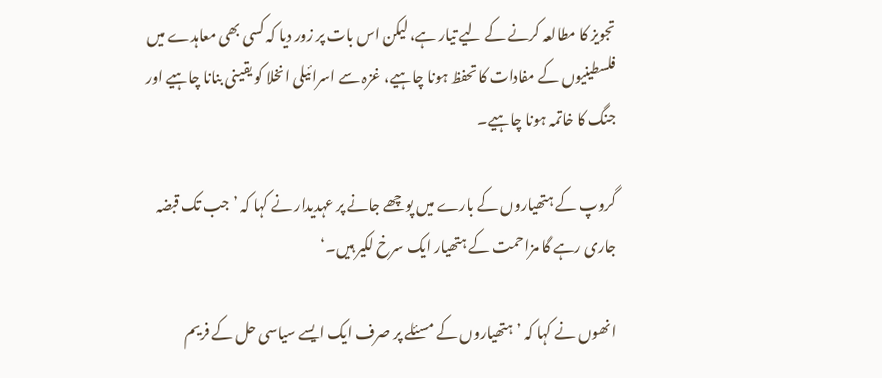تجویز کا مطالعہ کرنے کے لیے تیار ہے، لیکن اس بات پر زور دیا کہ کسی بھی معاہدے میں فلسطینیوں کے مفادات کا تحفظ ہونا چاہیے، غزہ سے اسرائیلی انخلا کو یقینی بنانا چاہیے اور جنگ کا خاتمہ ہونا چاہیے۔

گروپ کے ہتھیاروں کے بارے میں پوچھے جانے پر عہدیدار نے کہا کہ ’جب تک قبضہ جاری رہے گا مزاحمت کے ہتھیار ایک سرخ لکیر ہیں۔‘

انھوں نے کہا کہ ’ہتھیاروں کے مسئلے پر صرف ایک ایسے سیاسی حل کے فریم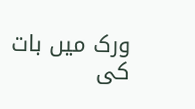ورک میں بات کی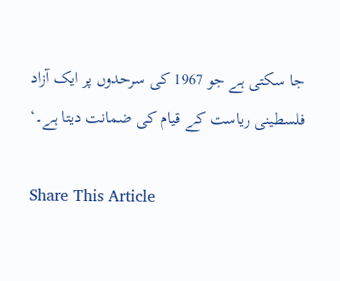جا سکتی ہے جو 1967 کی سرحدوں پر ایک آزاد فلسطینی ریاست کے قیام کی ضمانت دیتا ہے۔‘

Share This Article